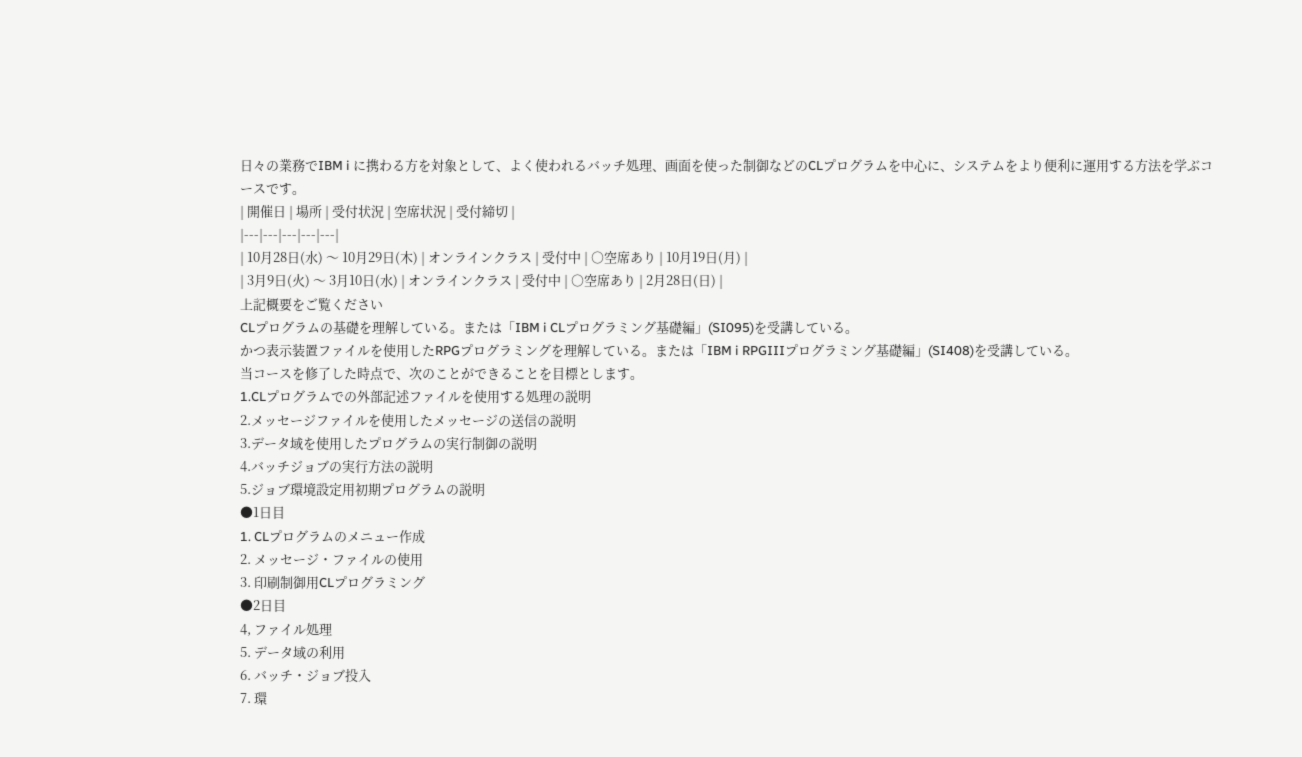日々の業務でIBM i に携わる方を対象として、よく使われるバッチ処理、画面を使った制御などのCLプログラムを中心に、システムをより便利に運用する方法を学ぶコースです。
| 開催日 | 場所 | 受付状況 | 空席状況 | 受付締切 |
|---|---|---|---|---|
| 10月28日(水) 〜 10月29日(木) | オンラインクラス | 受付中 | ○空席あり | 10月19日(月) |
| 3月9日(火) 〜 3月10日(水) | オンラインクラス | 受付中 | ○空席あり | 2月28日(日) |
上記概要をご覧ください
CLプログラムの基礎を理解している。または「IBM i CLプログラミング基礎編」(SI095)を受講している。
かつ表示装置ファイルを使用したRPGプログラミングを理解している。または「IBM i RPGIIIプログラミング基礎編」(SI408)を受講している。
当コースを修了した時点で、次のことができることを目標とします。
1.CLプログラムでの外部記述ファイルを使用する処理の説明
2.メッセージファイルを使用したメッセージの送信の説明
3.データ域を使用したプログラムの実行制御の説明
4.バッチジョブの実行方法の説明
5.ジョブ環境設定用初期プログラムの説明
●1日目
1. CLプログラムのメニュー作成
2. メッセージ・ファイルの使用
3. 印刷制御用CLプログラミング
●2日目
4, ファイル処理
5. データ域の利用
6. バッチ・ジョブ投入
7. 環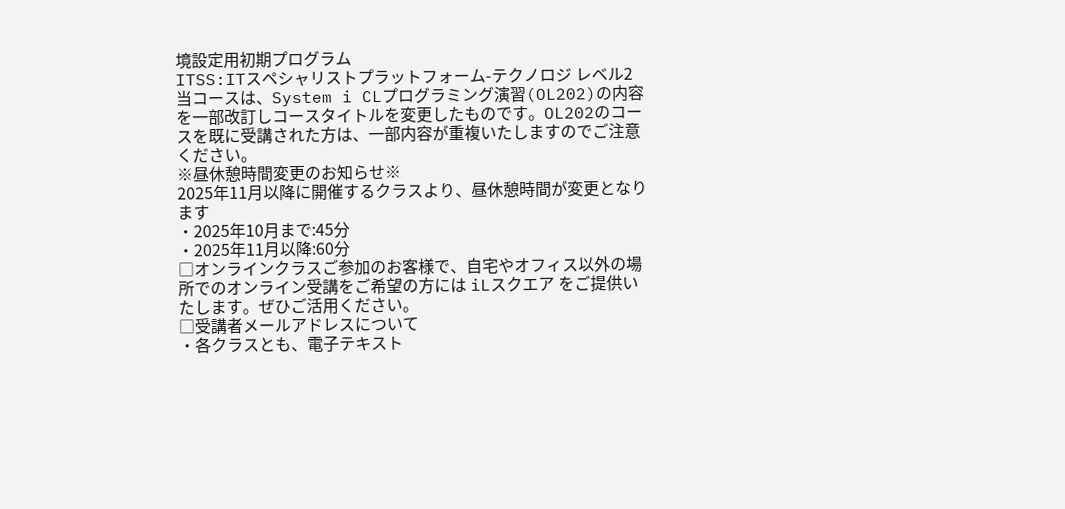境設定用初期プログラム
ITSS:ITスペシャリストプラットフォーム-テクノロジ レベル2
当コースは、System i CLプログラミング演習(OL202)の内容を一部改訂しコースタイトルを変更したものです。OL202のコースを既に受講された方は、一部内容が重複いたしますのでご注意ください。
※昼休憩時間変更のお知らせ※
2025年11月以降に開催するクラスより、昼休憩時間が変更となります
・2025年10月まで:45分
・2025年11月以降:60分
□オンラインクラスご参加のお客様で、自宅やオフィス以外の場所でのオンライン受講をご希望の方には iLスクエア をご提供いたします。ぜひご活用ください。
□受講者メールアドレスについて
・各クラスとも、電子テキスト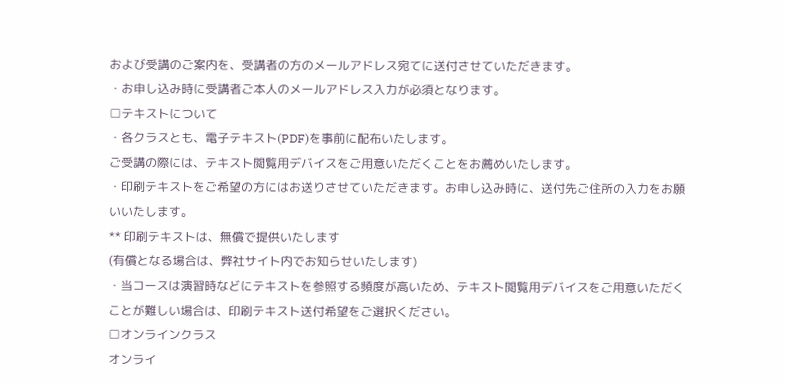および受講のご案内を、受講者の方のメールアドレス宛てに送付させていただきます。
・お申し込み時に受講者ご本人のメールアドレス入力が必須となります。
□テキストについて
・各クラスとも、電子テキスト(PDF)を事前に配布いたします。
ご受講の際には、テキスト閲覧用デバイスをご用意いただくことをお薦めいたします。
・印刷テキストをご希望の方にはお送りさせていただきます。お申し込み時に、送付先ご住所の入力をお願いいたします。
** 印刷テキストは、無償で提供いたします
(有償となる場合は、弊社サイト内でお知らせいたします)
・当コースは演習時などにテキストを参照する頻度が高いため、テキスト閲覧用デバイスをご用意いただくことが難しい場合は、印刷テキスト送付希望をご選択ください。
□オンラインクラス
オンライ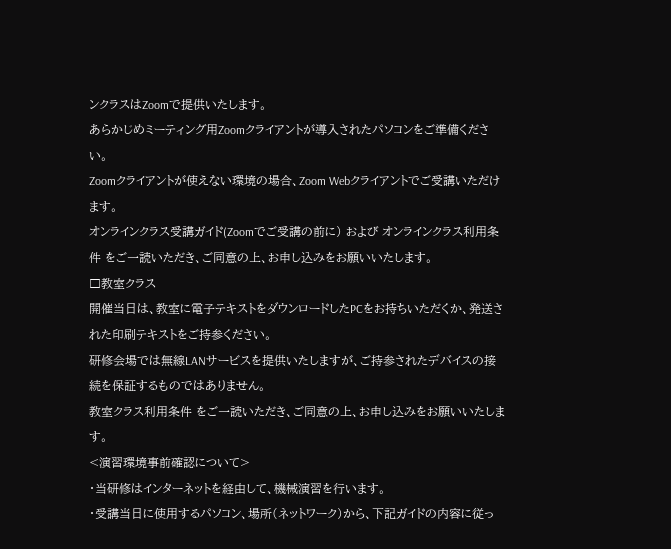ンクラスはZoomで提供いたします。
あらかじめミーティング用Zoomクライアントが導入されたパソコンをご準備ください。
Zoomクライアントが使えない環境の場合、Zoom Webクライアントでご受講いただけます。
オンラインクラス受講ガイド(Zoomでご受講の前に) および オンラインクラス利用条件 をご一読いただき、ご同意の上、お申し込みをお願いいたします。
□教室クラス
開催当日は、教室に電子テキストをダウンロードしたPCをお持ちいただくか、発送された印刷テキストをご持参ください。
研修会場では無線LANサービスを提供いたしますが、ご持参されたデバイスの接続を保証するものではありません。
教室クラス利用条件 をご一読いただき、ご同意の上、お申し込みをお願いいたします。
<演習環境事前確認について>
・当研修はインターネットを経由して、機械演習を行います。
・受講当日に使用するパソコン、場所(ネットワーク)から、下記ガイドの内容に従っ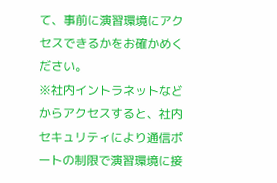て、事前に演習環境にアクセスできるかをお確かめください。
※社内イントラネットなどからアクセスすると、社内セキュリティにより通信ポートの制限で演習環境に接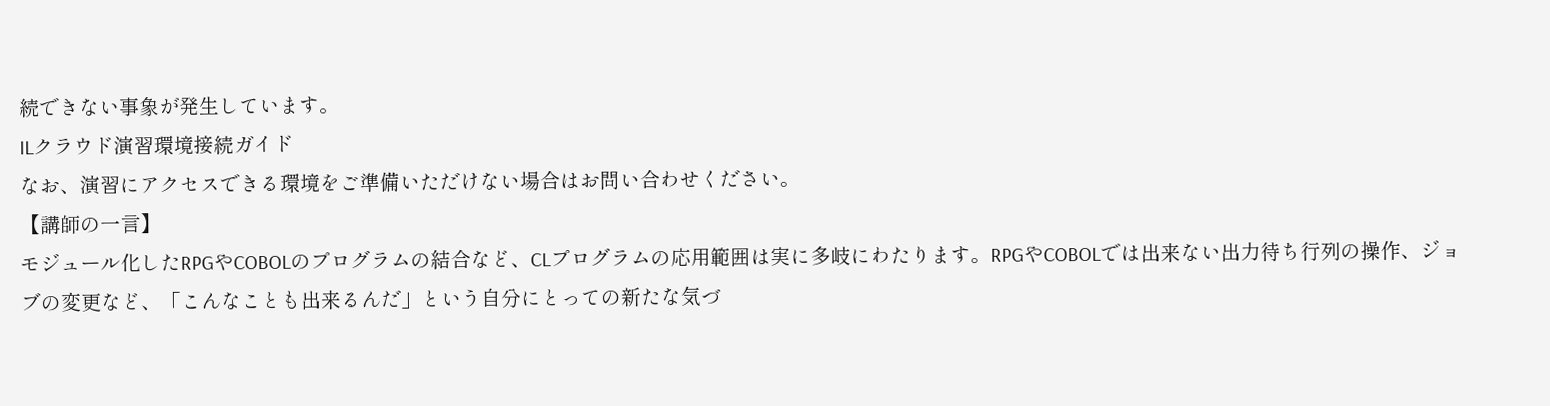続できない事象が発生しています。
ILクラウド演習環境接続ガイド
なお、演習にアクセスできる環境をご準備いただけない場合はお問い合わせください。
【講師の一言】
モジュール化したRPGやCOBOLのプログラムの結合など、CLプログラムの応用範囲は実に多岐にわたります。RPGやCOBOLでは出来ない出力待ち行列の操作、ジョブの変更など、「こんなことも出来るんだ」という自分にとっての新たな気づ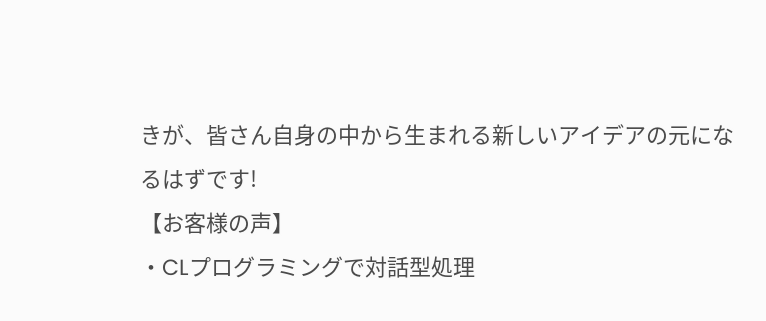きが、皆さん自身の中から生まれる新しいアイデアの元になるはずです!
【お客様の声】
・CLプログラミングで対話型処理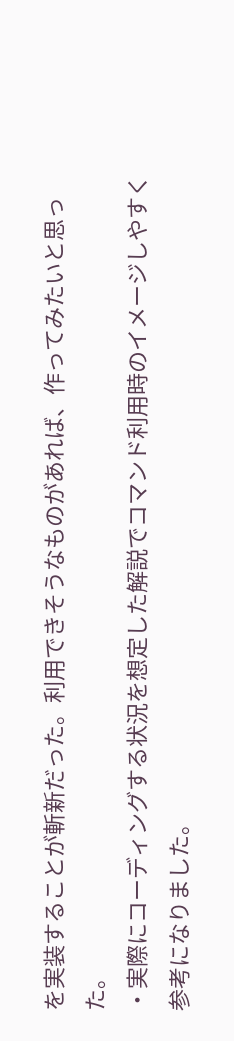を実装することが斬新だった。利用できそうなものがあれば、作ってみたいと思った。
・実際にコーディングする状況を想定した解説でコマンド利用時のイメージしやすく参考になりました。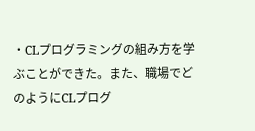・CLプログラミングの組み方を学ぶことができた。また、職場でどのようにCLプログ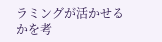ラミングが活かせるかを考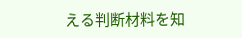える判断材料を知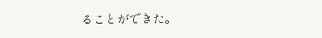ることができた。